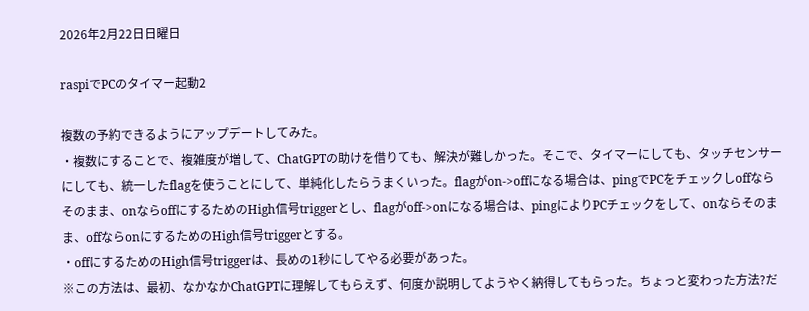2026年2月22日日曜日

raspiでPCのタイマー起動2

複数の予約できるようにアップデートしてみた。
・複数にすることで、複雑度が増して、ChatGPTの助けを借りても、解決が難しかった。そこで、タイマーにしても、タッチセンサーにしても、統一したflagを使うことにして、単純化したらうまくいった。flagがon->offになる場合は、pingでPCをチェックしoffならそのまま、onならoffにするためのHigh信号triggerとし、flagがoff->onになる場合は、pingによりPCチェックをして、onならそのまま、offならonにするためのHigh信号triggerとする。
・offにするためのHigh信号triggerは、長めの1秒にしてやる必要があった。
※この方法は、最初、なかなかChatGPTに理解してもらえず、何度か説明してようやく納得してもらった。ちょっと変わった方法?だ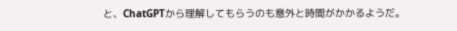と、ChatGPTから理解してもらうのも意外と時間がかかるようだ。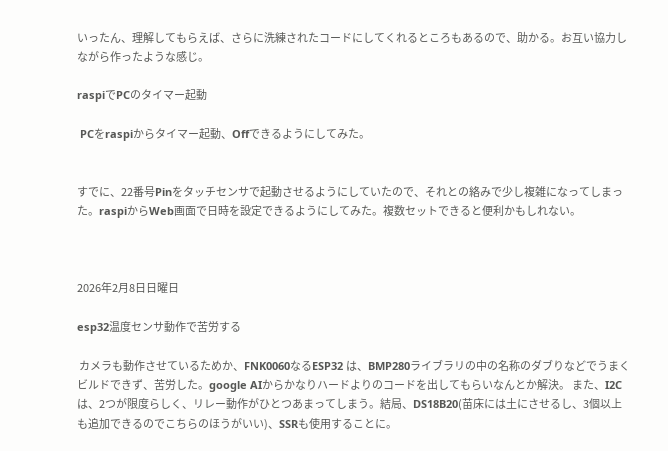いったん、理解してもらえば、さらに洗練されたコードにしてくれるところもあるので、助かる。お互い協力しながら作ったような感じ。

raspiでPCのタイマー起動

 PCをraspiからタイマー起動、Offできるようにしてみた。


すでに、22番号Pinをタッチセンサで起動させるようにしていたので、それとの絡みで少し複雑になってしまった。raspiからWeb画面で日時を設定できるようにしてみた。複数セットできると便利かもしれない。



2026年2月8日日曜日

esp32温度センサ動作で苦労する

 カメラも動作させているためか、FNK0060なるESP32 は、BMP280ライブラリの中の名称のダブりなどでうまくビルドできず、苦労した。google AIからかなりハードよりのコードを出してもらいなんとか解決。 また、I2Cは、2つが限度らしく、リレー動作がひとつあまってしまう。結局、DS18B20(苗床には土にさせるし、3個以上も追加できるのでこちらのほうがいい)、SSRも使用することに。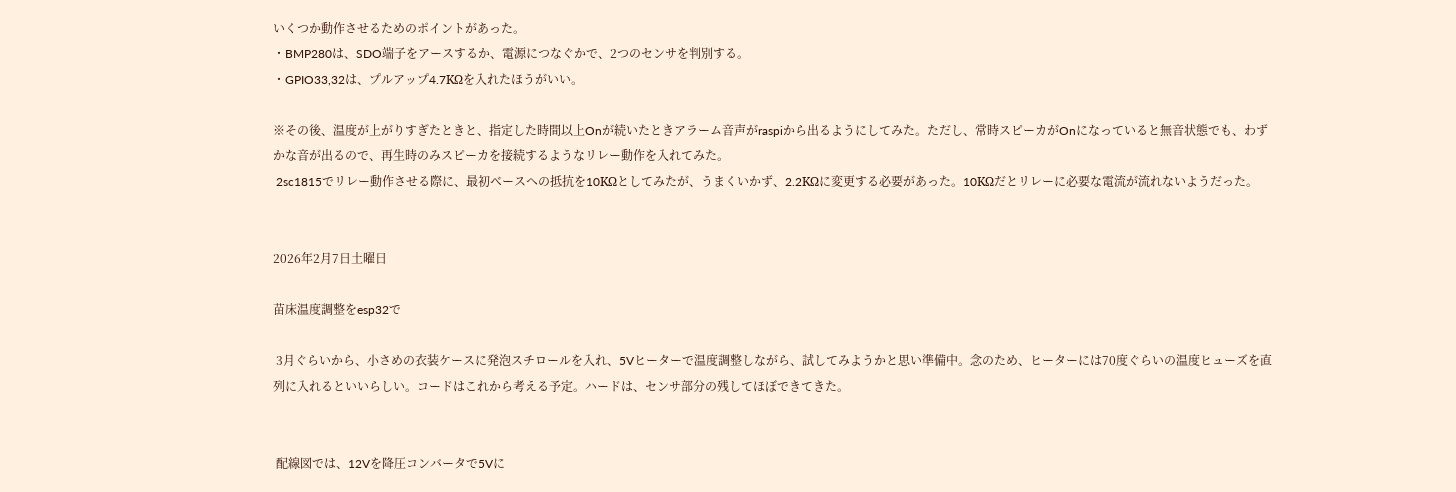いくつか動作させるためのポイントがあった。
・BMP280は、SDO端子をアースするか、電源につなぐかで、2つのセンサを判別する。
・GPIO33,32は、プルアップ4.7KΩを入れたほうがいい。

※その後、温度が上がりすぎたときと、指定した時間以上Onが続いたときアラーム音声がraspiから出るようにしてみた。ただし、常時スピーカがOnになっていると無音状態でも、わずかな音が出るので、再生時のみスピーカを接続するようなリレー動作を入れてみた。
 2sc1815でリレー動作させる際に、最初ベースへの抵抗を10KΩとしてみたが、うまくいかず、2.2KΩに変更する必要があった。10KΩだとリレーに必要な電流が流れないようだった。


2026年2月7日土曜日

苗床温度調整をesp32で

 3月ぐらいから、小さめの衣装ケースに発泡スチロールを入れ、5Vヒーターで温度調整しながら、試してみようかと思い準備中。念のため、ヒーターには70度ぐらいの温度ヒューズを直列に入れるといいらしい。コードはこれから考える予定。ハードは、センサ部分の残してほぼできてきた。


 配線図では、12Vを降圧コンバータで5Vに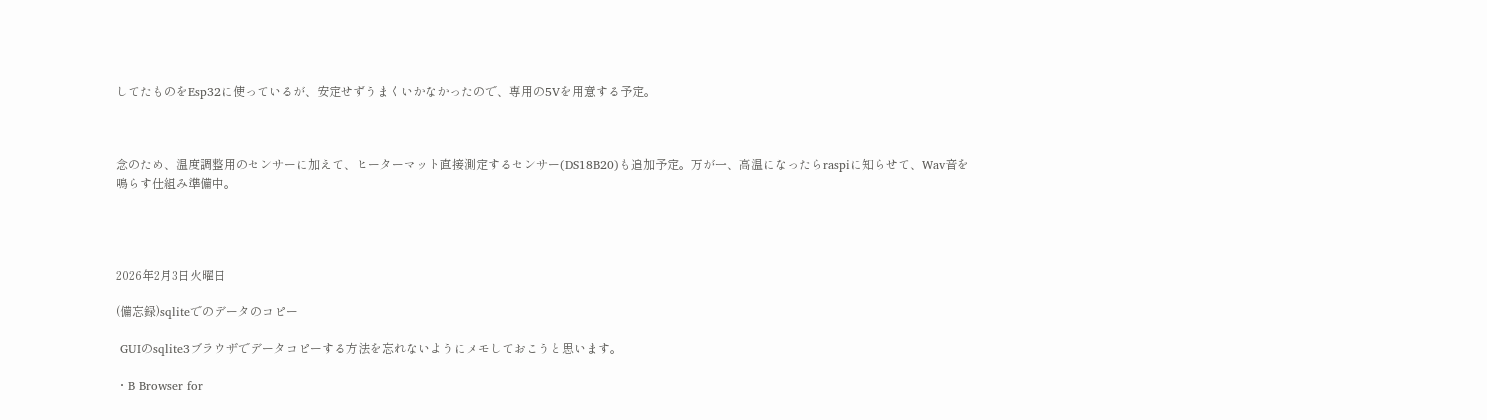してたものをEsp32に使っているが、安定せずうまくいかなかったので、専用の5Vを用意する予定。



念のため、温度調整用のセンサーに加えて、ヒーターマット直接測定するセンサー(DS18B20)も追加予定。万が一、高温になったらraspiに知らせて、Wav音を鳴らす仕組み準備中。




2026年2月3日火曜日

(備忘録)sqliteでのデータのコピー

 GUIのsqlite3ブラウザでデータコピーする方法を忘れないようにメモしておこうと思います。

・B Browser for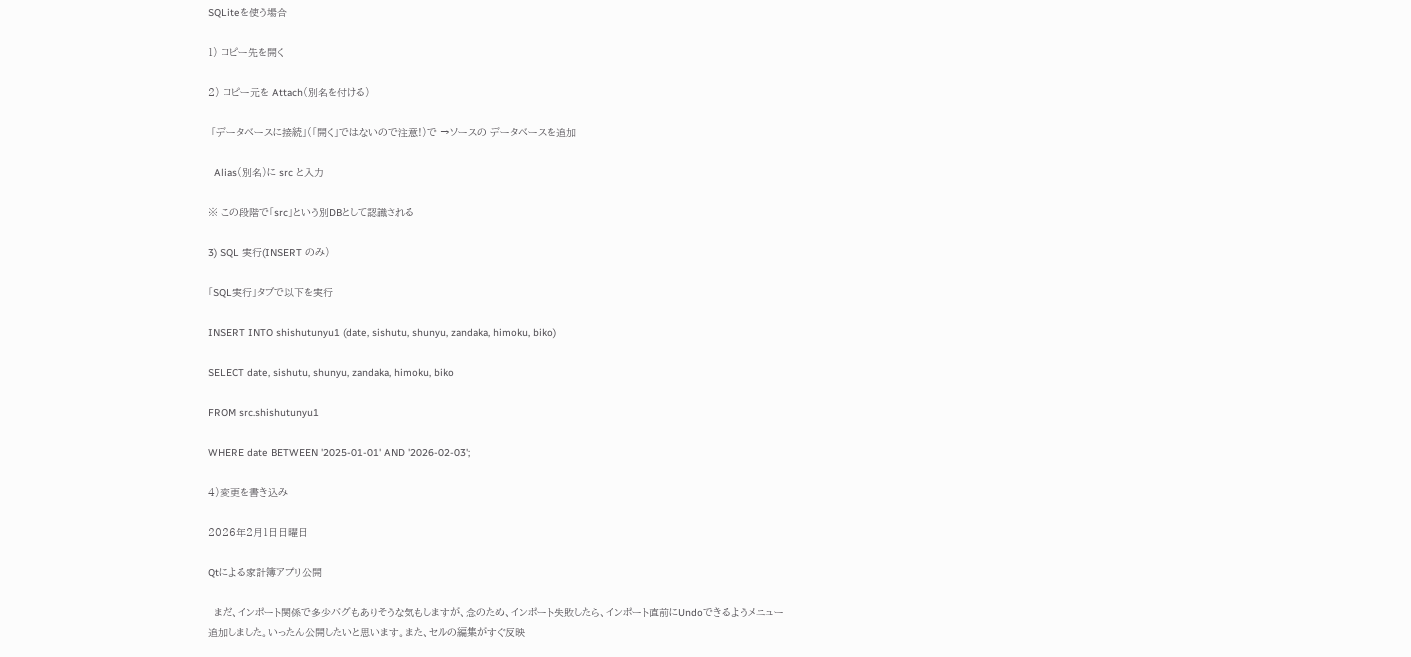SQLiteを使う場合

1) コピー先を開く

2) コピー元を Attach(別名を付ける)

 「データベースに接続」(「開く」ではないので注意!)で →ソースの データベースを追加

  Alias(別名)に src と入力

※ この段階で「src」という別DBとして認識される

3) SQL 実行(INSERT のみ)

「SQL実行」タブで以下を実行

INSERT INTO shishutunyu1 (date, sishutu, shunyu, zandaka, himoku, biko)

SELECT date, sishutu, shunyu, zandaka, himoku, biko

FROM src.shishutunyu1

WHERE date BETWEEN '2025-01-01' AND '2026-02-03';

4)変更を書き込み

2026年2月1日日曜日

Qtによる家計簿アプリ公開

  まだ、インポート関係で多少バグもありそうな気もしますが、念のため、インポート失敗したら、インポート直前にUndoできるようメニュー追加しました。いったん公開したいと思います。また、セルの編集がすぐ反映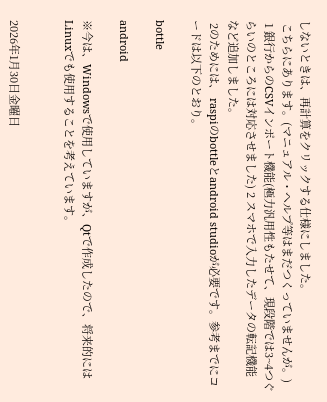しないときは、再計算をクリックする仕様にしました。
 こちらにあります。(マニュアル・ヘルプ等はまだつくっていませんが。)
 1 銀行からのCSVインポート機能(極力汎用性もたせて、現段階では3~4つぐらいのところには対応させました) 2 スマホで入力したデータの転記機能
など追加しました。
 2のためには、 raspiのbottleとandroid studioが必要です。参考までにコードは以下のとおり。

bottle

android

※今は、Windowsで使用していますが、Qtで作成したので、将来的にはLinuxでも使用することを考えています。


2026年1月30日金曜日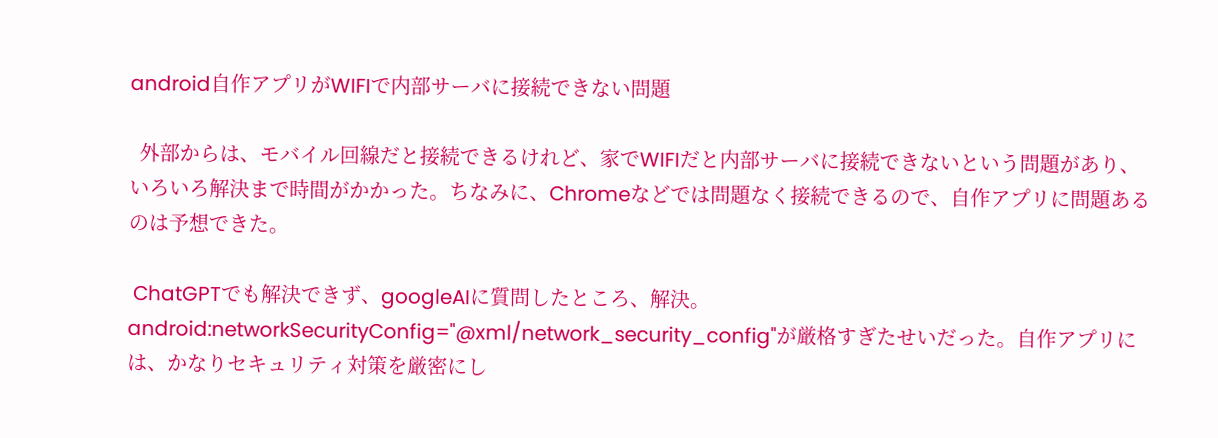android自作アプリがWIFIで内部サーバに接続できない問題

  外部からは、モバイル回線だと接続できるけれど、家でWIFIだと内部サーバに接続できないという問題があり、いろいろ解決まで時間がかかった。ちなみに、Chromeなどでは問題なく接続できるので、自作アプリに問題あるのは予想できた。

 ChatGPTでも解決できず、googleAIに質問したところ、解決。android:networkSecurityConfig="@xml/network_security_config"が厳格すぎたせいだった。自作アプリには、かなりセキュリティ対策を厳密にし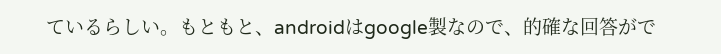ているらしい。もともと、androidはgoogle製なので、的確な回答がで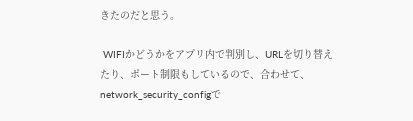きたのだと思う。

 WIFIかどうかをアプリ内で判別し、URLを切り替えたり、ポート制限もしているので、合わせて、network_security_configで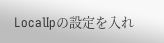LocalIpの設定を入れ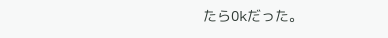たらOkだった。